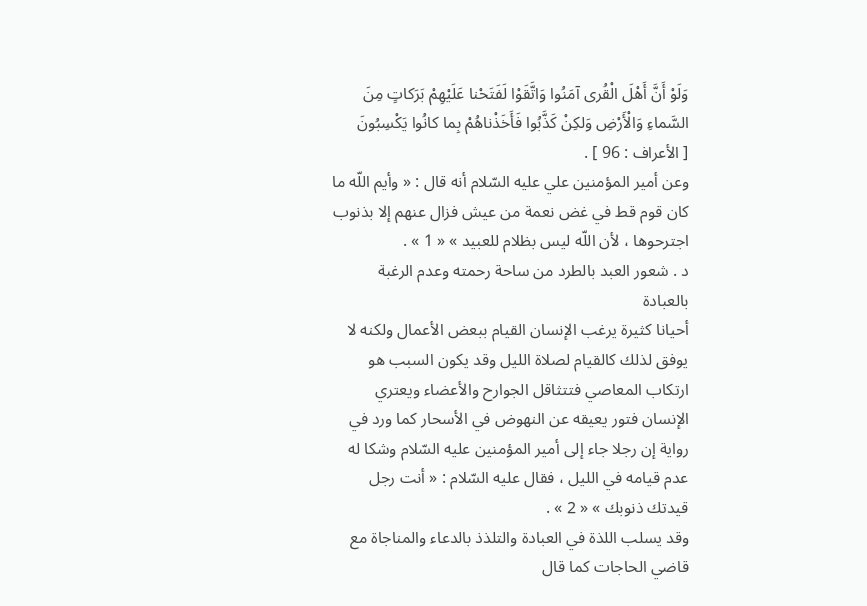وَلَوْ أَنَّ أَهْلَ الْقُرى آمَنُوا وَاتَّقَوْا لَفَتَحْنا عَلَيْهِمْ بَرَكاتٍ مِنَ السَّماءِ وَالْأَرْضِ وَلكِنْ كَذَّبُوا فَأَخَذْناهُمْ بِما كانُوا يَكْسِبُونَ
[ الأعراف : 96 ] .
وعن أمير المؤمنين علي عليه السّلام أنه قال : « وأيم اللّه ما كان قوم قط في غض نعمة من عيش فزال عنهم إلا بذنوب اجترحوها ، لأن اللّه ليس بظلام للعبيد » « 1 » .
د . شعور العبد بالطرد من ساحة رحمته وعدم الرغبة بالعبادة
أحيانا كثيرة يرغب الإنسان القيام ببعض الأعمال ولكنه لا يوفق لذلك كالقيام لصلاة الليل وقد يكون السبب هو ارتكاب المعاصي فتتثاقل الجوارح والأعضاء ويعتري الإنسان فتور يعيقه عن النهوض في الأسحار كما ورد في رواية إن رجلا جاء إلى أمير المؤمنين عليه السّلام وشكا له عدم قيامه في الليل ، فقال عليه السّلام : « أنت رجل قيدتك ذنوبك » « 2 » .
وقد يسلب اللذة في العبادة والتلذذ بالدعاء والمناجاة مع قاضي الحاجات كما قال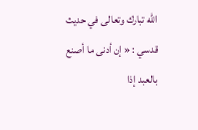اللّه تبارك وتعالى في حديث قدسي : « إن أدنى ما أصنع بالعبد إذا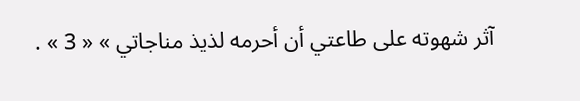آثر شهوته على طاعتي أن أحرمه لذيذ مناجاتي » « 3 » .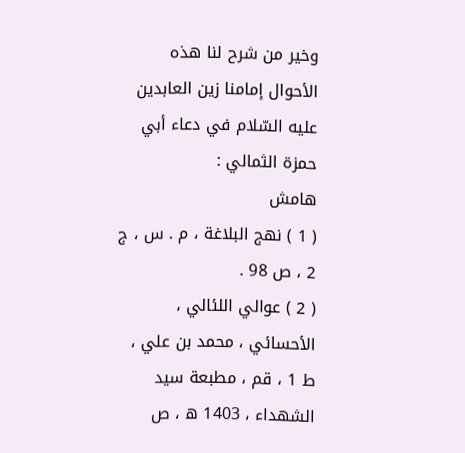وخير من شرح لنا هذه الأحوال إمامنا زين العابدين عليه السّلام في دعاء أبي حمزة الثمالي :
هامش
( 1 ) نهج البلاغة ، م . س ، ج 2 ، ص 98 .
( 2 ) عوالي اللئالي ، الأحسائي ، محمد بن علي ، ط 1 ، قم ، مطبعة سيد الشهداء ، 1403 ه ، ص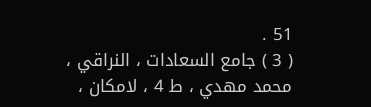51 .
( 3 ) جامع السعادات ، النراقي ، محمد مهدي ، ط 4 ، لامكان ،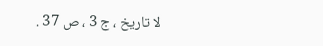لا تاريخ ، ج 3 ، ص 37 .